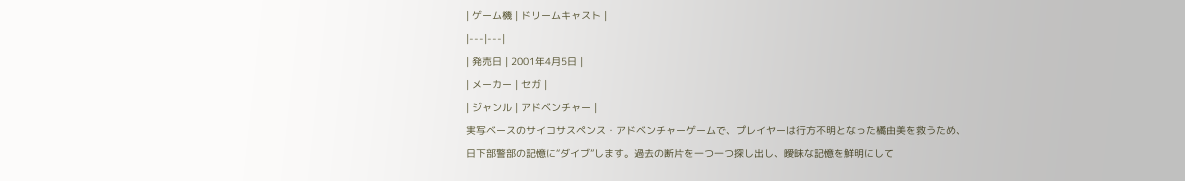| ゲーム機 | ドリームキャスト |
|---|---|
| 発売日 | 2001年4月5日 |
| メーカー | セガ |
| ジャンル | アドベンチャー |
実写ベースのサイコサスペンス・アドベンチャーゲームで、プレイヤーは行方不明となった橘由美を救うため、日下部警部の記憶に“ダイブ”します。過去の断片を一つ一つ探し出し、曖昧な記憶を鮮明にして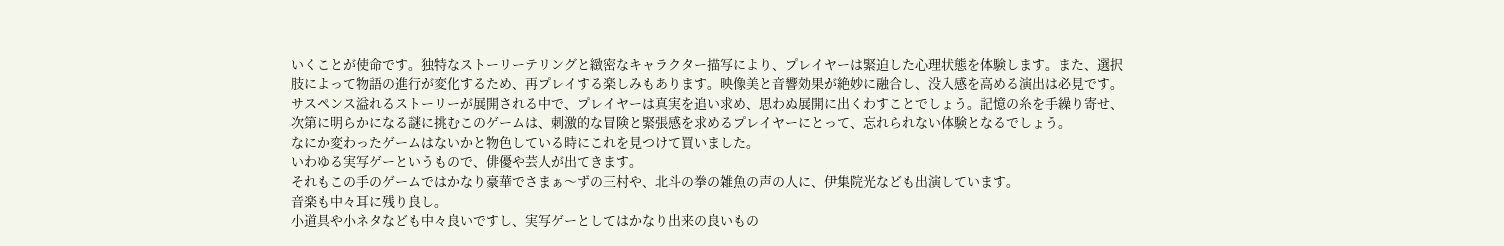いくことが使命です。独特なストーリーテリングと緻密なキャラクター描写により、プレイヤーは緊迫した心理状態を体験します。また、選択肢によって物語の進行が変化するため、再プレイする楽しみもあります。映像美と音響効果が絶妙に融合し、没入感を高める演出は必見です。サスペンス溢れるストーリーが展開される中で、プレイヤーは真実を追い求め、思わぬ展開に出くわすことでしょう。記憶の糸を手繰り寄せ、次第に明らかになる謎に挑むこのゲームは、刺激的な冒険と緊張感を求めるプレイヤーにとって、忘れられない体験となるでしょう。
なにか変わったゲームはないかと物色している時にこれを見つけて買いました。
いわゆる実写ゲーというもので、俳優や芸人が出てきます。
それもこの手のゲームではかなり豪華でさまぁ〜ずの三村や、北斗の拳の雑魚の声の人に、伊集院光なども出演しています。
音楽も中々耳に残り良し。
小道具や小ネタなども中々良いですし、実写ゲーとしてはかなり出来の良いもの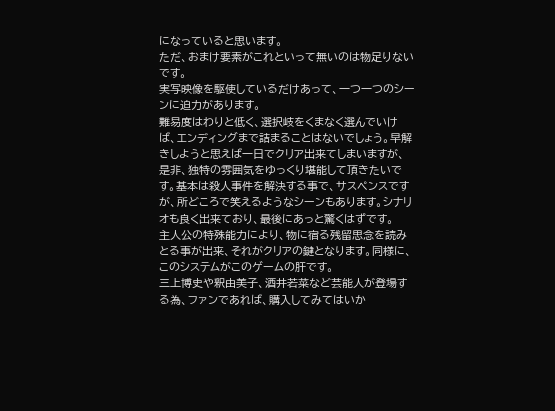になっていると思います。
ただ、おまけ要素がこれといって無いのは物足りないです。
実写映像を駆使しているだけあって、一つ一つのシーンに迫力があります。
難易度はわりと低く、選択岐をくまなく選んでいけば、エンディングまで詰まることはないでしょう。早解きしようと思えば一日でクリア出来てしまいますが、是非、独特の雰囲気をゆっくり堪能して頂きたいです。基本は殺人事件を解決する事で、サスペンスですが、所どころで笑えるようなシーンもあります。シナリオも良く出来ており、最後にあっと驚くはずです。
主人公の特殊能力により、物に宿る残留思念を読みとる事が出来、それがクリアの鍵となります。同様に、このシステムがこのゲームの肝です。
三上博史や釈由美子、酒井若菜など芸能人が登場する為、ファンであれば、購入してみてはいか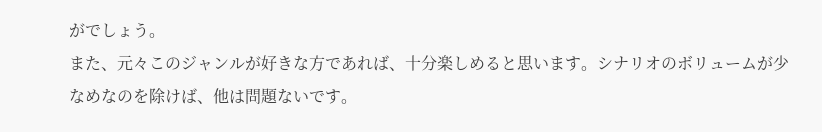がでしょう。
また、元々このジャンルが好きな方であれば、十分楽しめると思います。シナリオのボリュームが少なめなのを除けば、他は問題ないです。